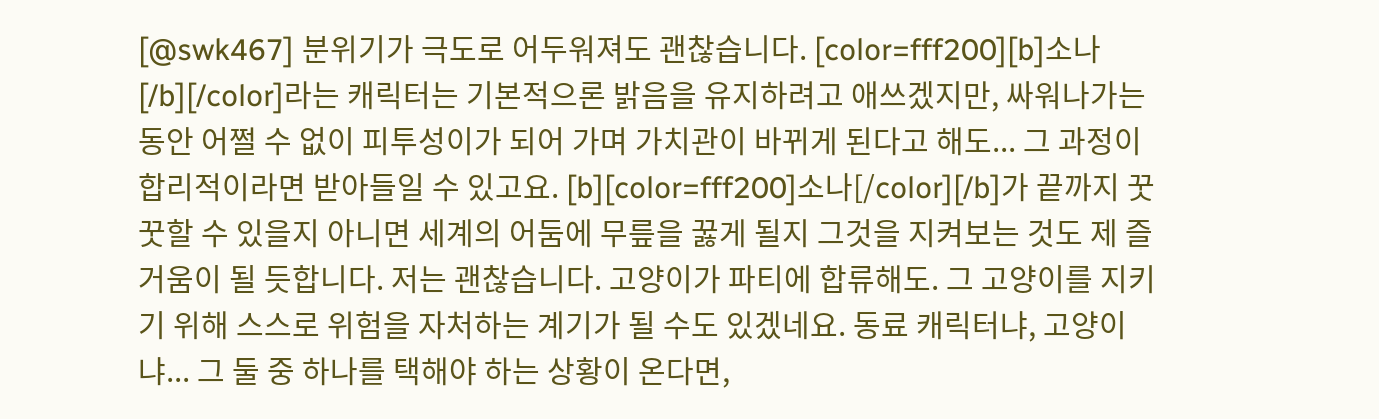[@swk467] 분위기가 극도로 어두워져도 괜찮습니다. [color=fff200][b]소나[/b][/color]라는 캐릭터는 기본적으론 밝음을 유지하려고 애쓰겠지만, 싸워나가는 동안 어쩔 수 없이 피투성이가 되어 가며 가치관이 바뀌게 된다고 해도... 그 과정이 합리적이라면 받아들일 수 있고요. [b][color=fff200]소나[/color][/b]가 끝까지 꿋꿋할 수 있을지 아니면 세계의 어둠에 무릎을 꿇게 될지 그것을 지켜보는 것도 제 즐거움이 될 듯합니다. 저는 괜찮습니다. 고양이가 파티에 합류해도. 그 고양이를 지키기 위해 스스로 위험을 자처하는 계기가 될 수도 있겠네요. 동료 캐릭터냐, 고양이냐... 그 둘 중 하나를 택해야 하는 상황이 온다면,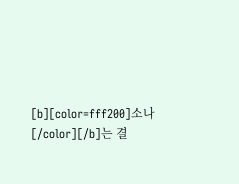[b][color=fff200]소나[/color][/b]는 결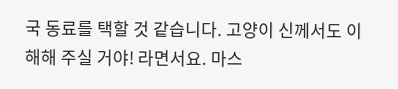국 동료를 택할 것 같습니다. 고양이 신께서도 이해해 주실 거야! 라면서요. 마스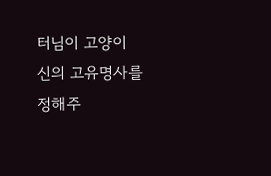터님이 고양이 신의 고유명사를 정해주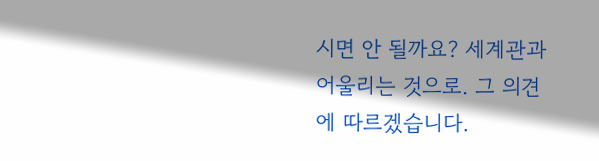시면 안 될까요? 세계관과 어울리는 것으로. 그 의견에 따르겠습니다.